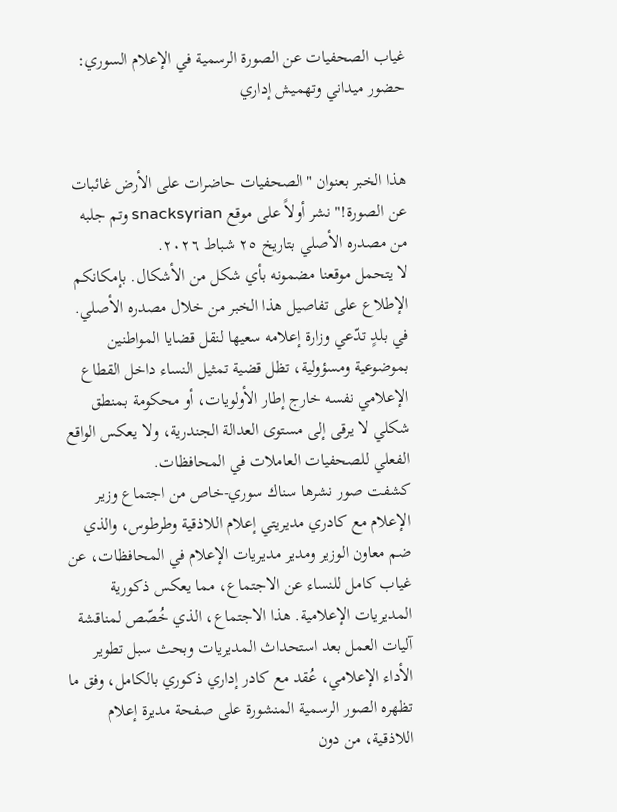غياب الصحفيات عن الصورة الرسمية في الإعلام السوري: حضور ميداني وتهميش إداري


هذا الخبر بعنوان "الصحفيات حاضرات على الأرض غائبات عن الصورة!" نشر أولاً على موقع snacksyrian وتم جلبه من مصدره الأصلي بتاريخ ٢٥ شباط ٢٠٢٦.
لا يتحمل موقعنا مضمونه بأي شكل من الأشكال. بإمكانكم الإطلاع على تفاصيل هذا الخبر من خلال مصدره الأصلي.
في بلدٍ تدّعي وزارة إعلامه سعيها لنقل قضايا المواطنين بموضوعية ومسؤولية، تظل قضية تمثيل النساء داخل القطاع الإعلامي نفسه خارج إطار الأولويات، أو محكومة بمنطق شكلي لا يرقى إلى مستوى العدالة الجندرية، ولا يعكس الواقع الفعلي للصحفيات العاملات في المحافظات.
كشفت صور نشرها سناك سوري-خاص من اجتماع وزير الإعلام مع كادري مديريتي إعلام اللاذقية وطرطوس، والذي ضم معاون الوزير ومدير مديريات الإعلام في المحافظات، عن غياب كامل للنساء عن الاجتماع، مما يعكس ذكورية المديريات الإعلامية. هذا الاجتماع، الذي خُصّص لمناقشة آليات العمل بعد استحداث المديريات وبحث سبل تطوير الأداء الإعلامي، عُقد مع كادر إداري ذكوري بالكامل، وفق ما تظهره الصور الرسمية المنشورة على صفحة مديرة إعلام اللاذقية، من دون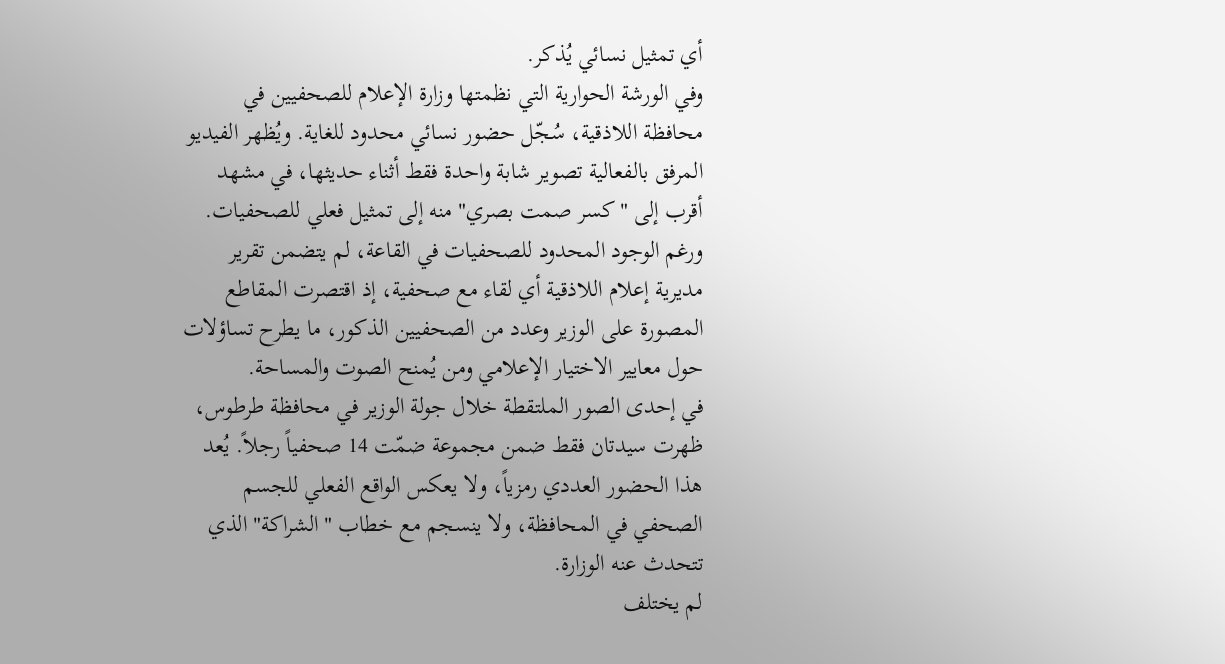أي تمثيل نسائي يُذكر.
وفي الورشة الحوارية التي نظمتها وزارة الإعلام للصحفيين في محافظة اللاذقية، سُجّل حضور نسائي محدود للغاية. ويُظهر الفيديو المرفق بالفعالية تصوير شابة واحدة فقط أثناء حديثها، في مشهد أقرب إلى "كسر صمت بصري" منه إلى تمثيل فعلي للصحفيات. ورغم الوجود المحدود للصحفيات في القاعة، لم يتضمن تقرير مديرية إعلام اللاذقية أي لقاء مع صحفية، إذ اقتصرت المقاطع المصورة على الوزير وعدد من الصحفيين الذكور، ما يطرح تساؤلات حول معايير الاختيار الإعلامي ومن يُمنح الصوت والمساحة.
في إحدى الصور الملتقطة خلال جولة الوزير في محافظة طرطوس، ظهرت سيدتان فقط ضمن مجموعة ضمّت 14 صحفياً رجلاً. يُعد هذا الحضور العددي رمزياً، ولا يعكس الواقع الفعلي للجسم الصحفي في المحافظة، ولا ينسجم مع خطاب "الشراكة" الذي تتحدث عنه الوزارة.
لم يختلف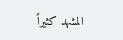المشهد كثيراً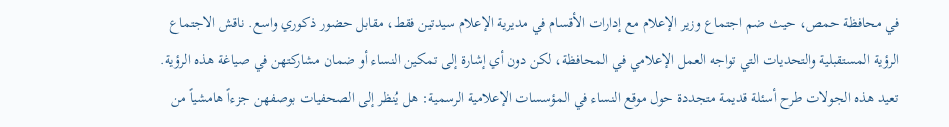في محافظة حمص، حيث ضم اجتماع وزير الإعلام مع إدارات الأقسام في مديرية الإعلام سيدتين فقط، مقابل حضور ذكوري واسع. ناقش الاجتماع الرؤية المستقبلية والتحديات التي تواجه العمل الإعلامي في المحافظة، لكن دون أي إشارة إلى تمكين النساء أو ضمان مشاركتهن في صياغة هذه الرؤية.
تعيد هذه الجولات طرح أسئلة قديمة متجددة حول موقع النساء في المؤسسات الإعلامية الرسمية: هل يُنظر إلى الصحفيات بوصفهن جزءاً هامشياً من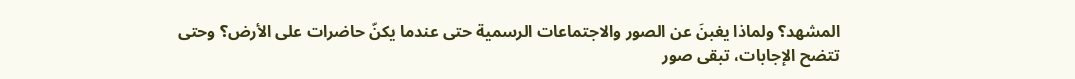المشهد؟ ولماذا يغبنَ عن الصور والاجتماعات الرسمية حتى عندما يكنّ حاضرات على الأرض؟ وحتى تتضح الإجابات، تبقى صور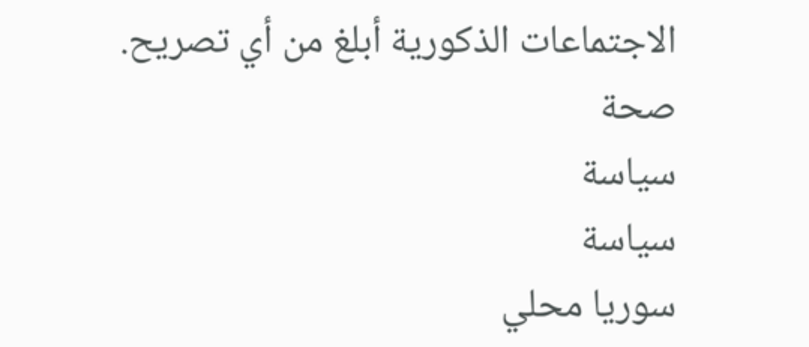الاجتماعات الذكورية أبلغ من أي تصريح.
صحة
سياسة
سياسة
سوريا محلي